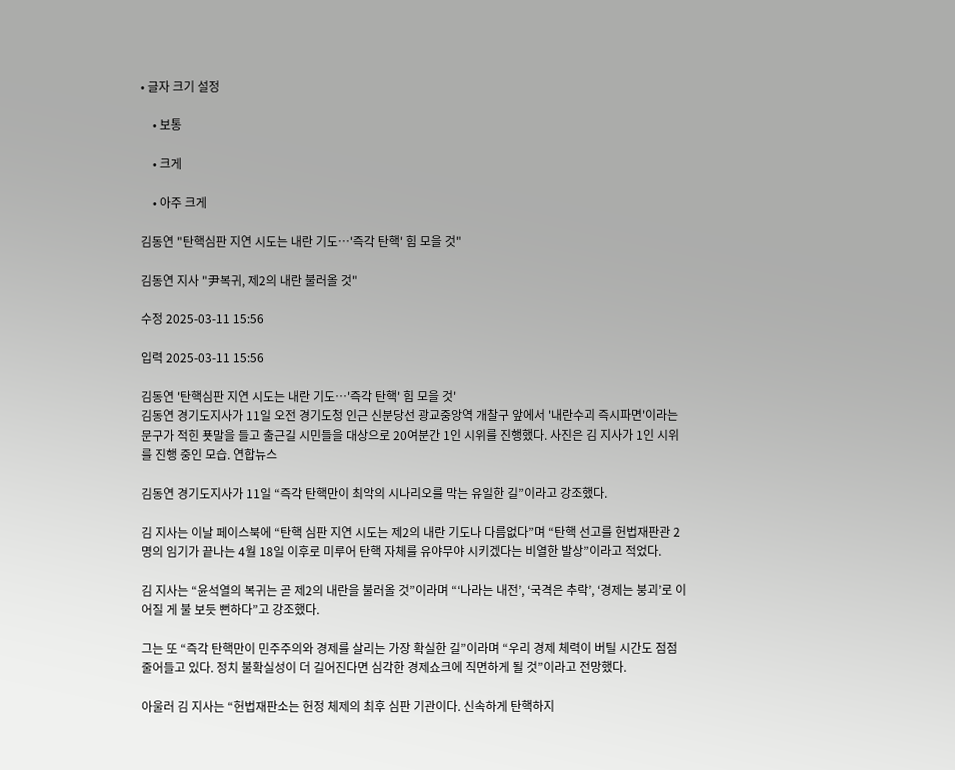• 글자 크기 설정

    • 보통

    • 크게

    • 아주 크게

김동연 "탄핵심판 지연 시도는 내란 기도…'즉각 탄핵' 힘 모을 것"

김동연 지사 "尹복귀, 제2의 내란 불러올 것"

수정 2025-03-11 15:56

입력 2025-03-11 15:56

김동연 '탄핵심판 지연 시도는 내란 기도…'즉각 탄핵' 힘 모을 것'
김동연 경기도지사가 11일 오전 경기도청 인근 신분당선 광교중앙역 개찰구 앞에서 '내란수괴 즉시파면'이라는 문구가 적힌 푯말을 들고 출근길 시민들을 대상으로 20여분간 1인 시위를 진행했다. 사진은 김 지사가 1인 시위를 진행 중인 모습. 연합뉴스

김동연 경기도지사가 11일 “즉각 탄핵만이 최악의 시나리오를 막는 유일한 길”이라고 강조했다.

김 지사는 이날 페이스북에 “탄핵 심판 지연 시도는 제2의 내란 기도나 다름없다”며 “탄핵 선고를 헌법재판관 2명의 임기가 끝나는 4월 18일 이후로 미루어 탄핵 자체를 유야무야 시키겠다는 비열한 발상”이라고 적었다.

김 지사는 “윤석열의 복귀는 곧 제2의 내란을 불러올 것”이라며 “‘나라는 내전’, ‘국격은 추락’, ‘경제는 붕괴’로 이어질 게 불 보듯 뻔하다”고 강조했다.

그는 또 “즉각 탄핵만이 민주주의와 경제를 살리는 가장 확실한 길”이라며 “우리 경제 체력이 버틸 시간도 점점 줄어들고 있다. 정치 불확실성이 더 길어진다면 심각한 경제쇼크에 직면하게 될 것”이라고 전망했다.

아울러 김 지사는 “헌법재판소는 헌정 체제의 최후 심판 기관이다. 신속하게 탄핵하지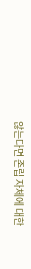않는다면 존립 자체에 대한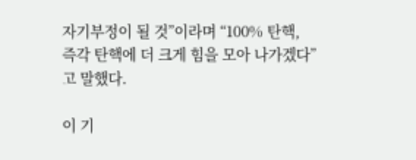자기부정이 될 것”이라며 “100% 탄핵, 즉각 탄핵에 더 크게 힘을 모아 나가겠다”고 말했다.

이 기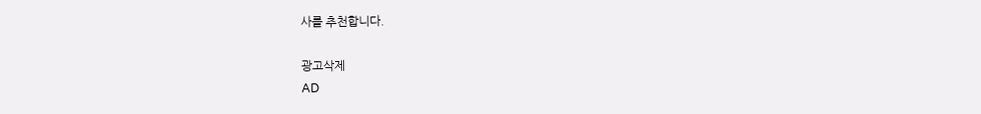사를 추천합니다.

광고삭제
AD